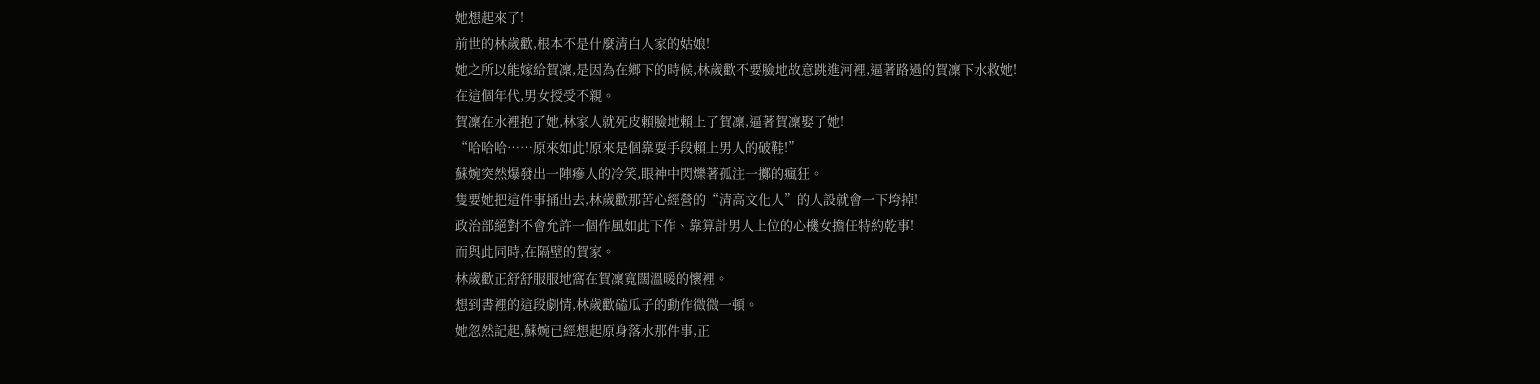她想起來了!
前世的林歲歡,根本不是什麼清白人家的姑娘!
她之所以能嫁給賀凜,是因為在鄉下的時候,林歲歡不要臉地故意跳進河裡,逼著路過的賀凜下水救她!
在這個年代,男女授受不親。
賀凜在水裡抱了她,林家人就死皮賴臉地賴上了賀凜,逼著賀凜娶了她!
“哈哈哈……原來如此!原來是個靠耍手段賴上男人的破鞋!”
蘇婉突然爆發出一陣瘮人的冷笑,眼神中閃爍著孤注一擲的瘋狂。
隻要她把這件事捅出去,林歲歡那苦心經營的“清高文化人”的人設就會一下垮掉!
政治部絕對不會允許一個作風如此下作、靠算計男人上位的心機女擔任特約乾事!
而與此同時,在隔壁的賀家。
林歲歡正舒舒服服地窩在賀凜寬闊溫暖的懷裡。
想到書裡的這段劇情,林歲歡磕瓜子的動作微微一頓。
她忽然記起,蘇婉已經想起原身落水那件事,正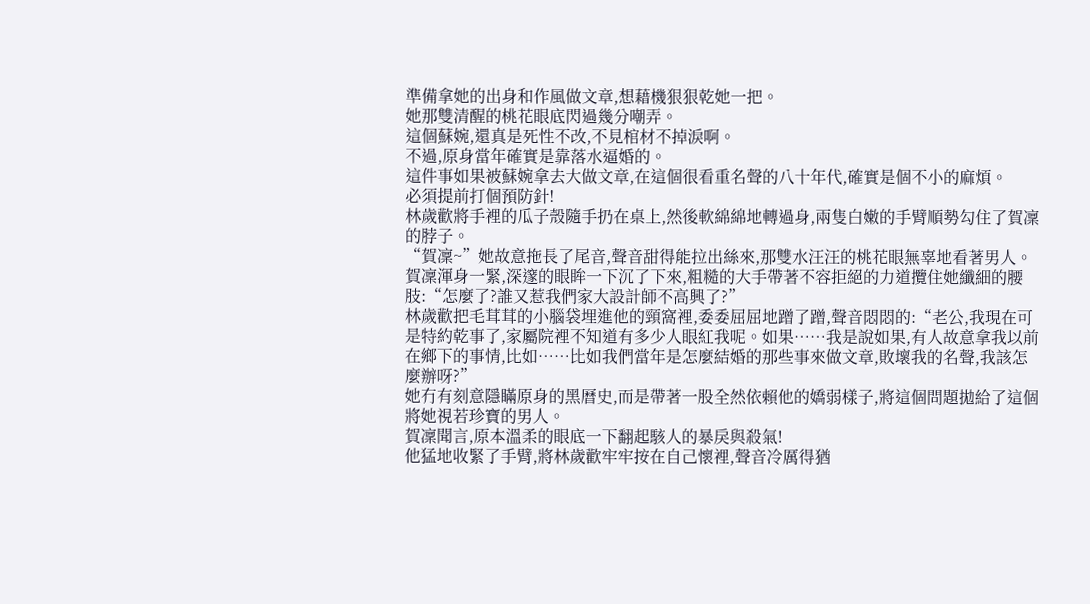準備拿她的出身和作風做文章,想藉機狠狠乾她一把。
她那雙清醒的桃花眼底閃過幾分嘲弄。
這個蘇婉,還真是死性不改,不見棺材不掉淚啊。
不過,原身當年確實是靠落水逼婚的。
這件事如果被蘇婉拿去大做文章,在這個很看重名聲的八十年代,確實是個不小的麻煩。
必須提前打個預防針!
林歲歡將手裡的瓜子殼隨手扔在桌上,然後軟綿綿地轉過身,兩隻白嫩的手臂順勢勾住了賀凜的脖子。
“賀凜~”她故意拖長了尾音,聲音甜得能拉出絲來,那雙水汪汪的桃花眼無辜地看著男人。
賀凜渾身一緊,深邃的眼眸一下沉了下來,粗糙的大手帶著不容拒絕的力道攬住她纖細的腰肢:“怎麼了?誰又惹我們家大設計師不高興了?”
林歲歡把毛茸茸的小腦袋埋進他的頸窩裡,委委屈屈地蹭了蹭,聲音悶悶的:“老公,我現在可是特約乾事了,家屬院裡不知道有多少人眼紅我呢。如果……我是說如果,有人故意拿我以前在鄉下的事情,比如……比如我們當年是怎麼結婚的那些事來做文章,敗壞我的名聲,我該怎麼辦呀?”
她冇有刻意隱瞞原身的黑曆史,而是帶著一股全然依賴他的嬌弱樣子,將這個問題拋給了這個將她視若珍寶的男人。
賀凜聞言,原本溫柔的眼底一下翻起駭人的暴戾與殺氣!
他猛地收緊了手臂,將林歲歡牢牢按在自己懷裡,聲音冷厲得猶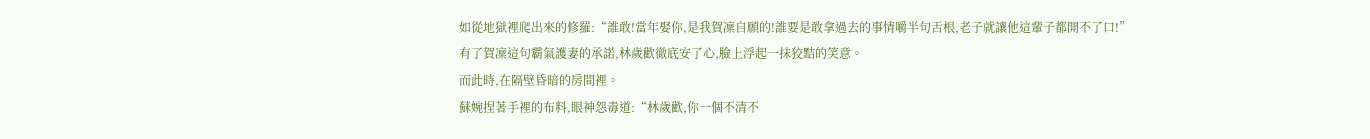如從地獄裡爬出來的修羅:“誰敢!當年娶你,是我賀凜自願的!誰要是敢拿過去的事情嚼半句舌根,老子就讓他這輩子都開不了口!”
有了賀凜這句霸氣護妻的承諾,林歲歡徹底安了心,臉上浮起一抹狡黠的笑意。
而此時,在隔壁昏暗的房間裡。
蘇婉捏著手裡的布料,眼神怨毒道:“林歲歡,你一個不清不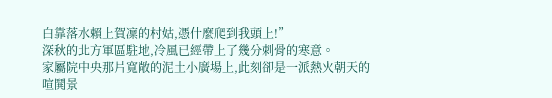白靠落水賴上賀凜的村姑,憑什麼爬到我頭上!”
深秋的北方軍區駐地,冷風已經帶上了幾分刺骨的寒意。
家屬院中央那片寬敞的泥土小廣場上,此刻卻是一派熱火朝天的喧鬨景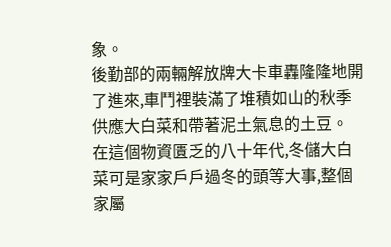象。
後勤部的兩輛解放牌大卡車轟隆隆地開了進來,車鬥裡裝滿了堆積如山的秋季供應大白菜和帶著泥土氣息的土豆。
在這個物資匱乏的八十年代,冬儲大白菜可是家家戶戶過冬的頭等大事,整個家屬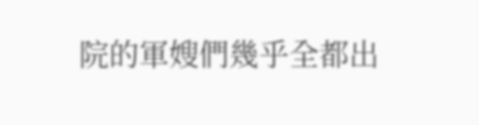院的軍嫂們幾乎全都出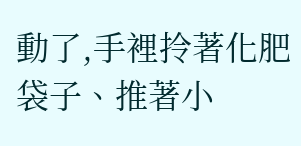動了,手裡拎著化肥袋子、推著小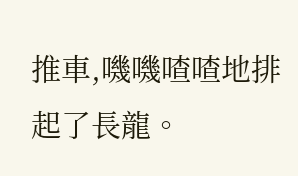推車,嘰嘰喳喳地排起了長龍。